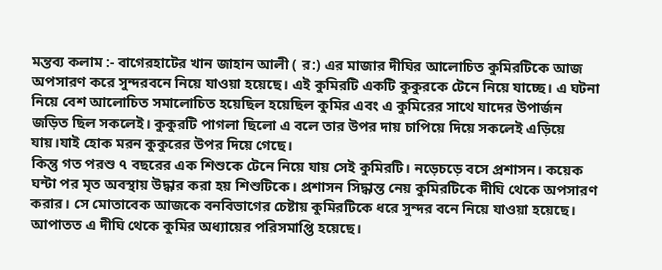মন্তব্য কলাম :- বাগেরহাটের খান জাহান আলী ( র:) এর মাজার দীঘির আলোচিত কুমিরটিকে আজ অপসারণ করে সুন্দরবনে নিয়ে যাওয়া হয়েছে। এই কুমিরটি একটি কুকুরকে টেনে নিয়ে যাচ্ছে। এ ঘটনা নিয়ে বেশ আলোচিত সমালোচিত হয়েছিল হয়েছিল কুমির এবং এ কুমিরের সাথে যাদের উপার্জন জড়িত ছিল সকলেই। কুকুরটি পাগলা ছিলো এ বলে তার উপর দায় চাপিয়ে দিয়ে সকলেই এড়িয়ে যায়।যাই হোক মরন কুকুরের উপর দিয়ে গেছে।
কিন্তু গত পরশু ৭ বছরের এক শিশুকে টেনে নিয়ে যায় সেই কুমিরটি। নড়েচড়ে বসে প্রশাসন। কয়েক ঘন্টা পর মৃত অবস্থায় উদ্ধার করা হয় শিশুটিকে। প্রশাসন সিদ্ধান্ত নেয় কুমিরটিকে দীঘি থেকে অপসারণ করার। সে মোতাবেক আজকে বনবিভাগের চেষ্টায় কুমিরটিকে ধরে সুন্দর বনে নিয়ে যাওয়া হয়েছে। আপাতত এ দীঘি থেকে কুমির অধ্যায়ের পরিসমাপ্তি হয়েছে।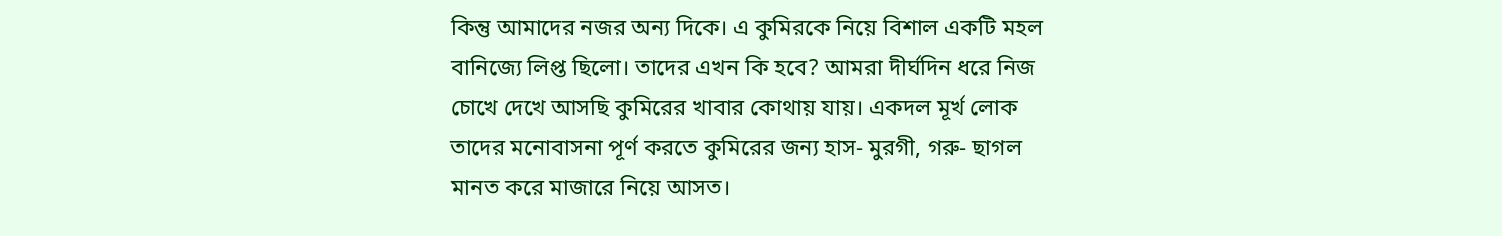কিন্তু আমাদের নজর অন্য দিকে। এ কুমিরকে নিয়ে বিশাল একটি মহল বানিজ্যে লিপ্ত ছিলো। তাদের এখন কি হবে? আমরা দীর্ঘদিন ধরে নিজ চোখে দেখে আসছি কুমিরের খাবার কোথায় যায়। একদল মূর্খ লোক তাদের মনোবাসনা পূর্ণ করতে কুমিরের জন্য হাস- মুরগী, গরু- ছাগল মানত করে মাজারে নিয়ে আসত।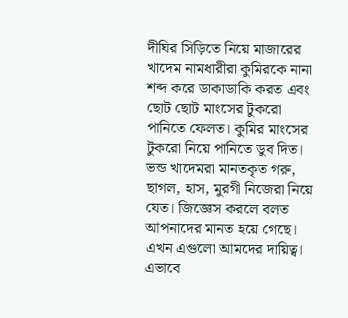দীঘির সিড়িতে নিয়ে মাজারের খাদেম নামধারীরা কুমিরকে নানা শব্দ করে ডাকাডাকি করত এবং ছোট ছোট মাংসের টুকরো পানিতে ফেলত। কুমির মাংসের টুকরো নিয়ে পানিতে ডুব দিত। ভন্ড খাদেমরা মানতকৃত গরু, ছাগল, হাস, মুরগী নিজেরা নিয়ে যেত। জিজ্ঞেস করলে বলত আপনাদের মানত হয়ে গেছে। এখন এগুলো আমদের দায়িত্ব।
এভাবে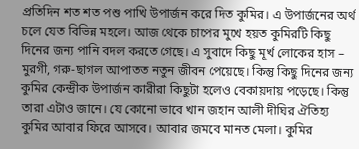প্রতিদিন শত শত পশু পাখি উপার্জন করে দিত কুমির। এ উপার্জনের অর্থ চলে যেত বিভিন্ন মহলে। আজ থেকে চাপের মুখে হয়ত কুমিরটি কিছু দিনের জন্য পানি বদল করতে গেছে। এ সুবাদে কিছু মূর্খ লোকের হাস – মুরগী, গরু-ছাগল আপাতত নতুন জীবন পেয়েছে। কিন্তু কিছু দিনের জন্য কুমির কেন্দ্রীক উপার্জন কারীরা কিছুটা হলেও বেকায়দায় পড়েছে। কিন্তু তারা এটাও জানে। যে কোনো ভাবে খান জহান আলী দীঘির ঐতিহ্য কুমির আবার ফিরে আসবে। আবার জমবে মানত মেলা। কুমির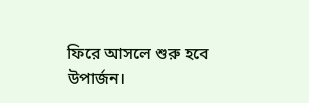ফিরে আসলে শুরু হবে উপার্জন।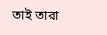তাই তারা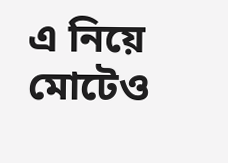এ নিয়ে মোটেও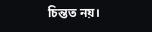চিন্তত নয়।